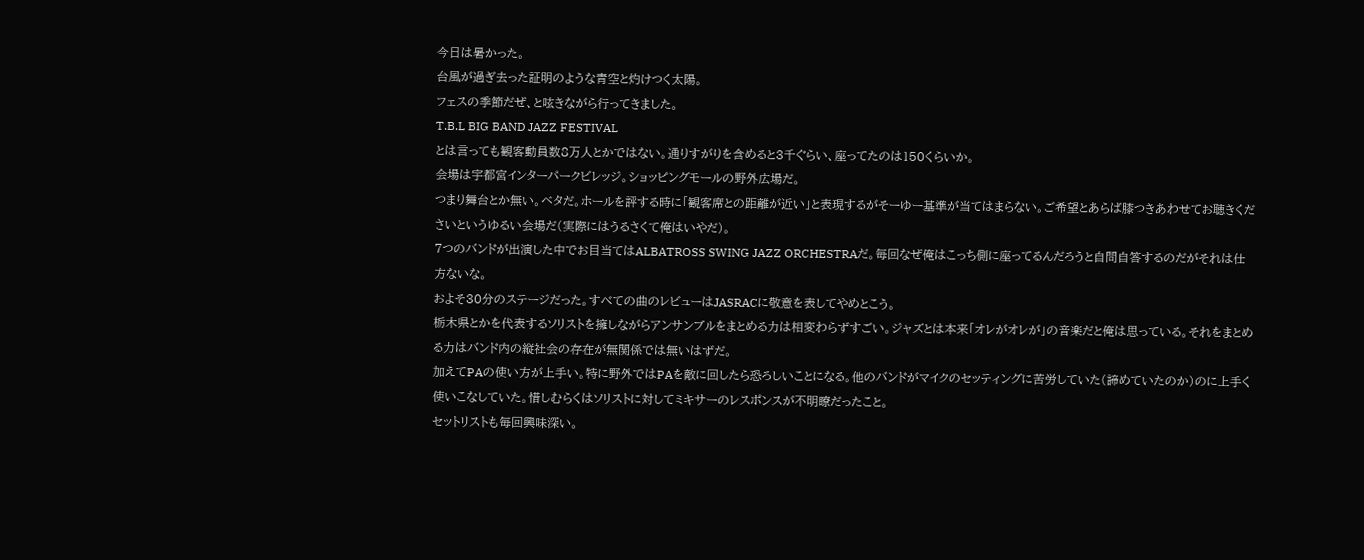今日は暑かった。
台風が過ぎ去った証明のような青空と灼けつく太陽。
フェスの季節だぜ、と呟きながら行ってきました。
T.B.L BIG BAND JAZZ FESTIVAL
とは言っても観客動員数8万人とかではない。通りすがりを含めると3千ぐらい、座ってたのは150くらいか。
会場は宇都宮インターパークビレッジ。ショッピングモールの野外広場だ。
つまり舞台とか無い。ベタだ。ホールを評する時に「観客席との距離が近い」と表現するがそーゆー基準が当てはまらない。ご希望とあらば膝つきあわせてお聴きくださいというゆるい会場だ(実際にはうるさくて俺はいやだ)。
7つのバンドが出演した中でお目当てはALBATROSS SWING JAZZ ORCHESTRAだ。毎回なぜ俺はこっち側に座ってるんだろうと自問自答するのだがそれは仕方ないな。
およそ30分のステージだった。すべての曲のレビューはJASRACに敬意を表してやめとこう。
栃木県とかを代表するソリストを擁しながらアンサンブルをまとめる力は相変わらずすごい。ジャズとは本来「オレがオレが」の音楽だと俺は思っている。それをまとめる力はバンド内の縦社会の存在が無関係では無いはずだ。
加えてPAの使い方が上手い。特に野外ではPAを敵に回したら恐ろしいことになる。他のバンドがマイクのセッティングに苦労していた(諦めていたのか)のに上手く使いこなしていた。惜しむらくはソリストに対してミキサーのレスポンスが不明瞭だったこと。
セットリストも毎回興味深い。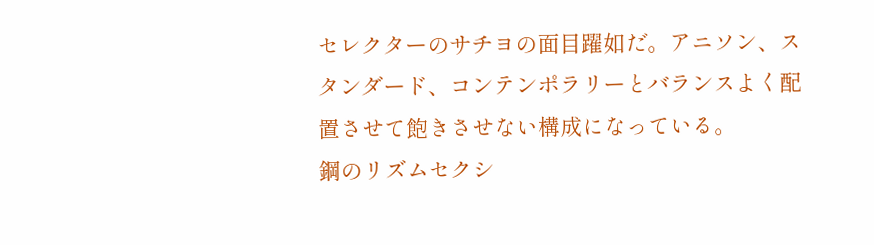セレクターのサチヨの面目躍如だ。アニソン、スタンダード、コンテンポラリーとバランスよく配置させて飽きさせない構成になっている。
鋼のリズムセクシ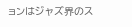ョンはジャズ界のス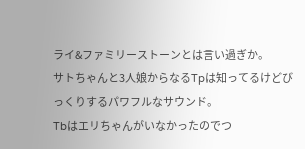ライ&ファミリーストーンとは言い過ぎか。
サトちゃんと3人娘からなるTpは知ってるけどびっくりするパワフルなサウンド。
Tbはエリちゃんがいなかったのでつ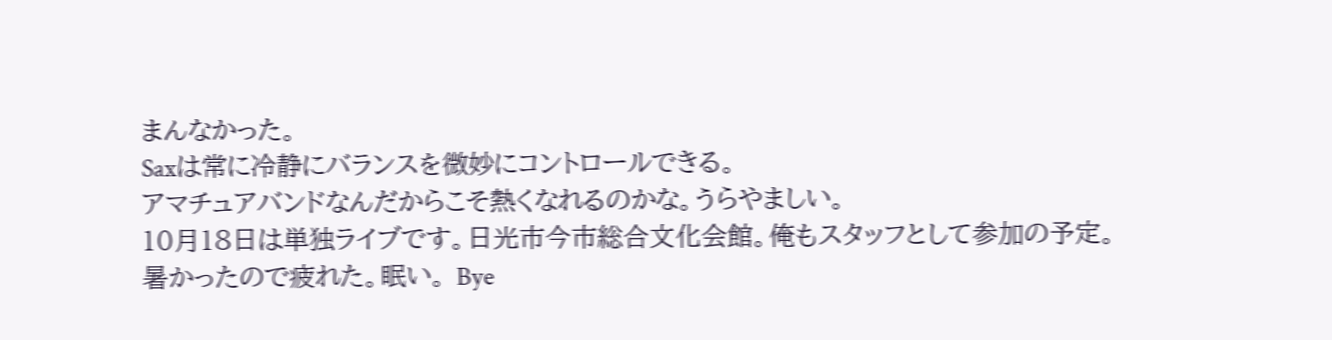まんなかった。
Saxは常に冷静にバランスを微妙にコントロールできる。
アマチュアバンドなんだからこそ熱くなれるのかな。うらやましい。
10月18日は単独ライブです。日光市今市総合文化会館。俺もスタッフとして参加の予定。
暑かったので疲れた。眠い。 Bye